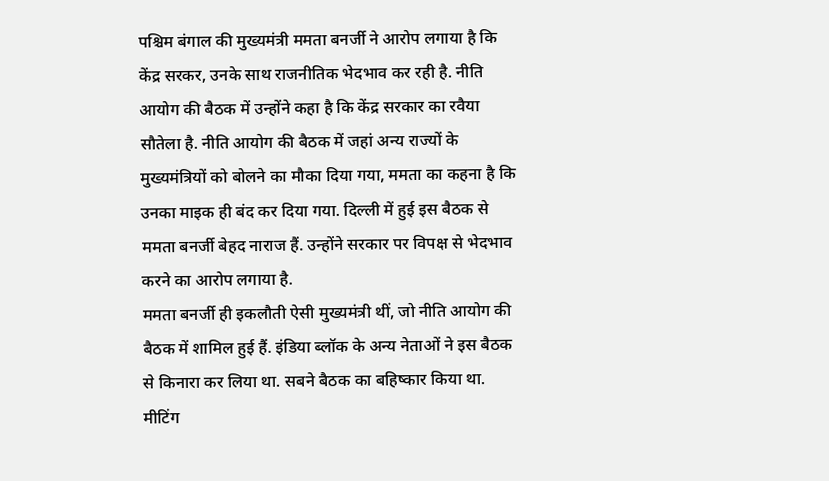पश्चिम बंगाल की मुख्यमंत्री ममता बनर्जी ने आरोप लगाया है कि केंद्र सरकर, उनके साथ राजनीतिक भेदभाव कर रही है. नीति आयोग की बैठक में उन्होंने कहा है कि केंद्र सरकार का रवैया सौतेला है. नीति आयोग की बैठक में जहां अन्य राज्यों के मुख्यमंत्रियों को बोलने का मौका दिया गया, ममता का कहना है कि उनका माइक ही बंद कर दिया गया. दिल्ली में हुई इस बैठक से ममता बनर्जी बेहद नाराज हैं. उन्होंने सरकार पर विपक्ष से भेदभाव करने का आरोप लगाया है.
ममता बनर्जी ही इकलौती ऐसी मुख्यमंत्री थीं, जो नीति आयोग की बैठक में शामिल हुई हैं. इंडिया ब्लॉक के अन्य नेताओं ने इस बैठक से किनारा कर लिया था. सबने बैठक का बहिष्कार किया था. मीटिंग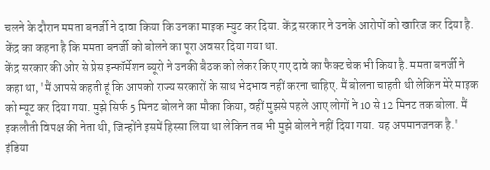चलने के दौरान ममता बनर्जी ने दावा किया कि उनका माइक म्युट कर दिया. केंद्र सरकार ने उनके आरोपों को खारिज कर दिया है. केंद्र का कहना है कि ममता बनर्जी को बोलने का पूरा अवसर दिया गया था.
केंद्र सरकार की ओर से प्रेस इन्फॉर्मेशन ब्यूरो ने उनकी बैठक को लेकर किए गए दावे का फैक्ट चेक भी किया है. ममता बनर्जी ने कहा था, 'मैं आपसे कहती हूं कि आपको राज्य सरकारों के साथ भेदभाव नहीं करना चाहिए. मैं बोलना चाहती थी लेकिन मेरे माइक को म्यूट कर दिया गया. मुझे सिर्फ 5 मिनट बोलने का मौका किया, वहीं मुझसे पहले आए लोगों ने 10 से 12 मिनट तक बोला. मैं इकलौती विपक्ष की नेता थी, जिन्होंने इसमें हिस्सा लिया था लेकिन तब भी मुझे बोलने नहीं दिया गया. यह अपमानजनक है.'
इंडिया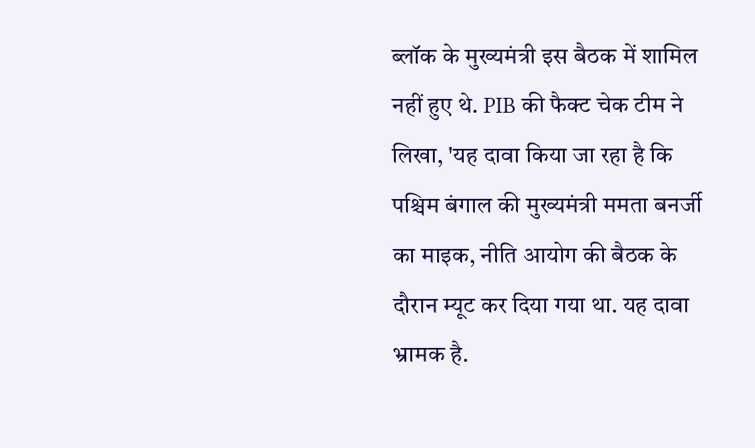ब्लॉक के मुख्यमंत्री इस बैठक में शामिल नहीं हुए थे. PIB की फैक्ट चेक टीम ने लिखा, 'यह दावा किया जा रहा है कि पश्चिम बंगाल की मुख्यमंत्री ममता बनर्जी का माइक, नीति आयोग की बैठक के दौरान म्यूट कर दिया गया था. यह दावा भ्रामक है.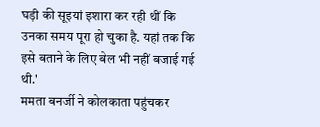घड़ी की सूइयां इशारा कर रही थीं कि उनका समय पूरा हो चुका है. यहां तक कि इसे बताने के लिए बेल भी नहीं बजाई गई थी.'
ममता बनर्जी ने कोलकाता पहुंचकर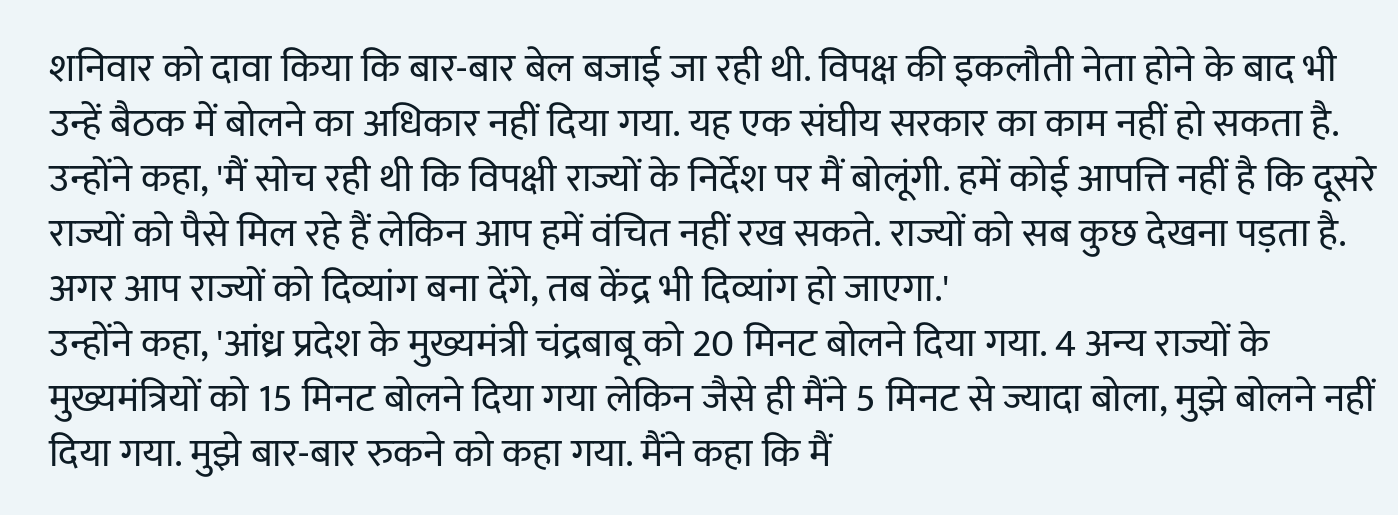शनिवार को दावा किया कि बार-बार बेल बजाई जा रही थी. विपक्ष की इकलौती नेता होने के बाद भी उन्हें बैठक में बोलने का अधिकार नहीं दिया गया. यह एक संघीय सरकार का काम नहीं हो सकता है. उन्होंने कहा, 'मैं सोच रही थी कि विपक्षी राज्यों के निर्देश पर मैं बोलूंगी. हमें कोई आपत्ति नहीं है कि दूसरे राज्यों को पैसे मिल रहे हैं लेकिन आप हमें वंचित नहीं रख सकते. राज्यों को सब कुछ देखना पड़ता है. अगर आप राज्यों को दिव्यांग बना देंगे, तब केंद्र भी दिव्यांग हो जाएगा.'
उन्होंने कहा, 'आंध्र प्रदेश के मुख्यमंत्री चंद्रबाबू को 20 मिनट बोलने दिया गया. 4 अन्य राज्यों के मुख्यमंत्रियों को 15 मिनट बोलने दिया गया लेकिन जैसे ही मैंने 5 मिनट से ज्यादा बोला, मुझे बोलने नहीं दिया गया. मुझे बार-बार रुकने को कहा गया. मैंने कहा कि मैं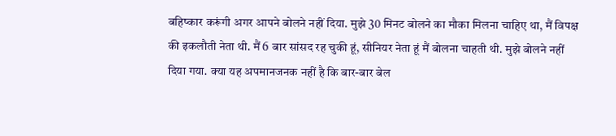बहिष्कार करूंगी अगर आपने बोलने नहीं दिया. मुझे 30 मिनट बोलने का मौका मिलना चाहिए था, मैं विपक्ष की इकलौती नेता थी. मैं 6 बार सांसद रह चुकी हूं, सीनियर नेता हूं मैं बोलना चाहती थी. मुझे बोलने नहीं दिया गया. क्या यह अपमानजनक नहीं है कि बार-बार बेल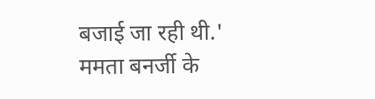बजाई जा रही थी.' ममता बनर्जी के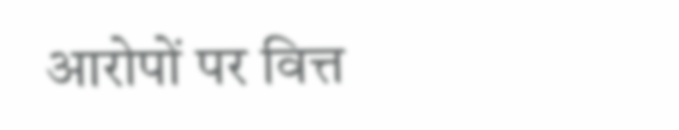आरोपों पर वित्त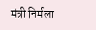मंत्री निर्मला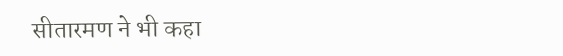सीतारमण ने भी कहा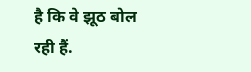है कि वे झूठ बोल रही हैं.